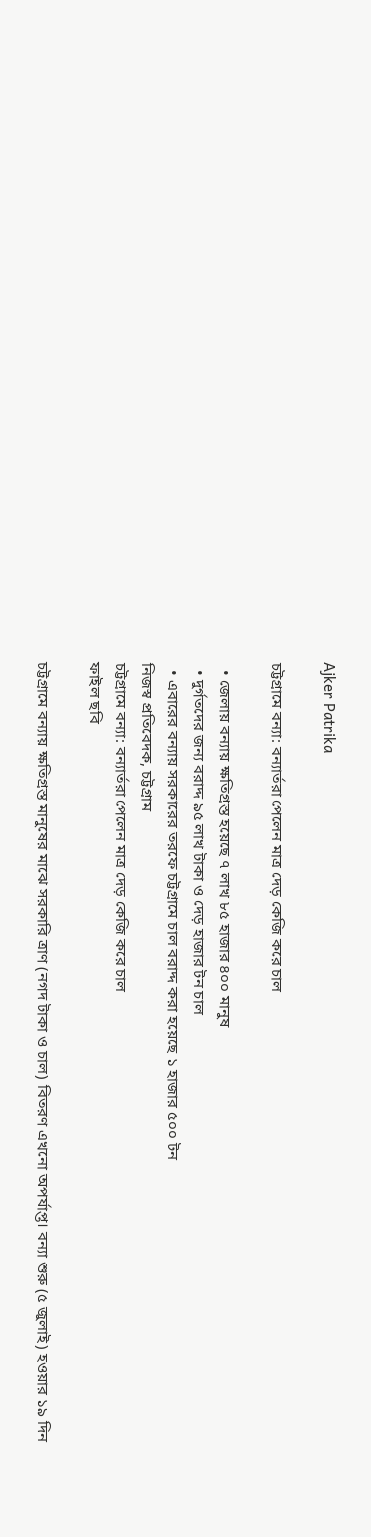Ajker Patrika

চট্টগ্রামে বন্যা: বন্যার্তরা পেলেন মাত্র দেড় কেজি করে চাল

  • জেলায় বন্যায় ক্ষতিগ্রস্ত হয়েছে ৭ লাখ ৮৫ হাজার ৪০০ মানুষ
  • দুর্গতদের জন্য বরাদ্দ ৯৫ লাখ টাকা ও দেড় হাজার টন চাল
  • এবারের বন্যায় সরকারের তরফে চট্টগ্রামে চাল বরাদ্দ করা হয়েছে ১ হাজার ৫০০ টন
নিজস্ব প্রতিবেদক, চট্টগ্রাম
চট্টগ্রামে বন্যা: বন্যার্তরা পেলেন মাত্র দেড় কেজি করে চাল
ফাইল ছবি

চট্টগ্রামে বন্যায় ক্ষতিগ্রস্ত মানুষের মাঝে সরকারি ত্রাণ (নগদ টাকা ও চাল) বিতরণ এখনো অপর্যাপ্ত। বন্যা শুরু (৫ জুলাই) হওয়ার ১৯ দিন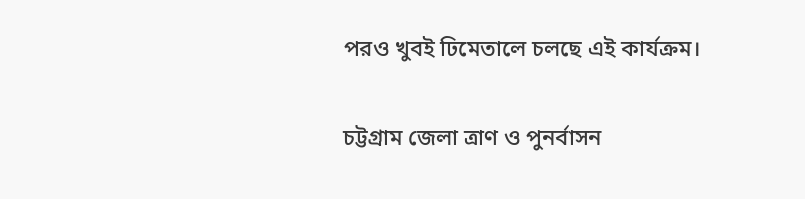পরও খুবই ঢিমেতালে চলছে এই কার্যক্রম।

চট্টগ্রাম জেলা ত্রাণ ও পুনর্বাসন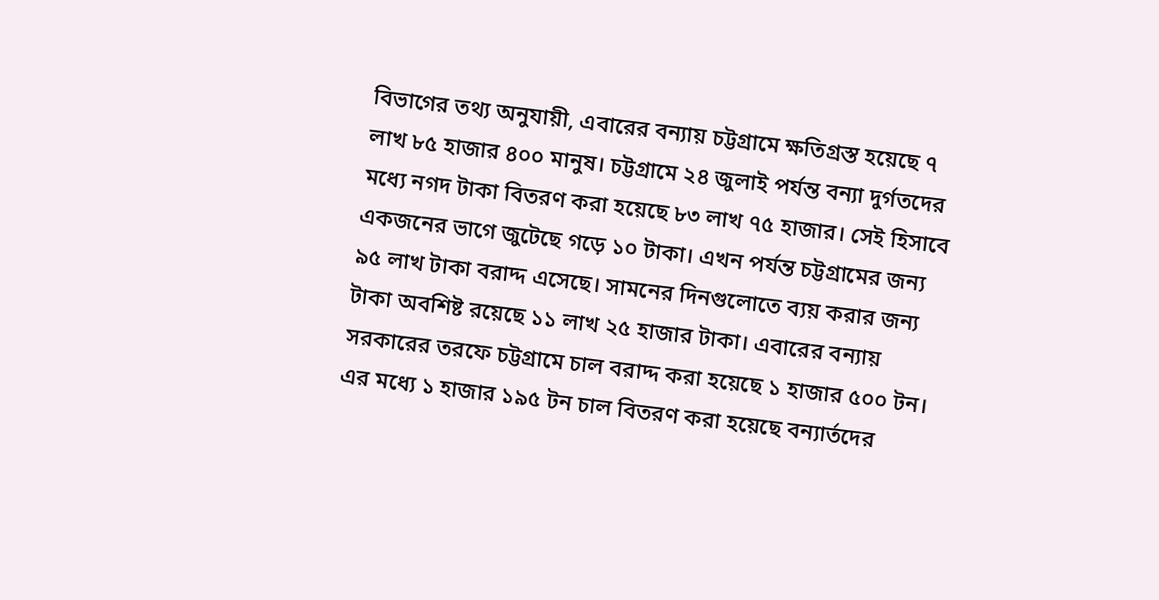বিভাগের তথ্য অনুযায়ী, এবারের বন্যায় চট্টগ্রামে ক্ষতিগ্রস্ত হয়েছে ৭ লাখ ৮৫ হাজার ৪০০ মানুষ। চট্টগ্রামে ২৪ জুলাই পর্যন্ত বন্যা দুর্গতদের মধ্যে নগদ টাকা বিতরণ করা হয়েছে ৮৩ লাখ ৭৫ হাজার। সেই হিসাবে একজনের ভাগে জুটেছে গড়ে ১০ টাকা। এখন পর্যন্ত চট্টগ্রামের জন্য ৯৫ লাখ টাকা বরাদ্দ এসেছে। সামনের দিনগুলোতে ব্যয় করার জন্য টাকা অবশিষ্ট রয়েছে ১১ লাখ ২৫ হাজার টাকা। এবারের বন্যায় সরকারের তরফে চট্টগ্রামে চাল বরাদ্দ করা হয়েছে ১ হাজার ৫০০ টন। এর মধ্যে ১ হাজার ১৯৫ টন চাল বিতরণ করা হয়েছে বন্যার্তদের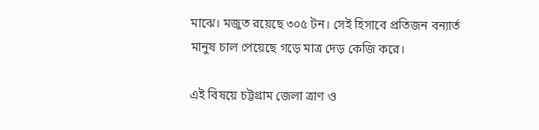মাঝে। মজুত রয়েছে ৩০৫ টন। সেই হিসাবে প্রতিজন বন্যার্ত মানুষ চাল পেয়েছে গড়ে মাত্র দেড় কেজি করে।

এই বিষয়ে চট্টগ্রাম জেলা ত্রাণ ও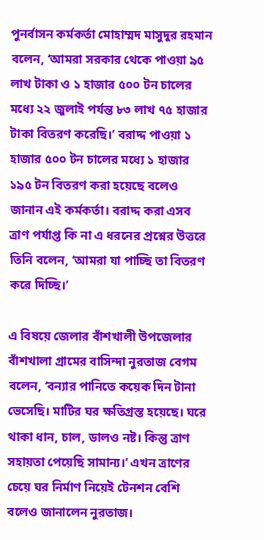পুনর্বাসন কর্মকর্তা মোহাম্মদ মাসুদুর রহমান বলেন, ‘আমরা সরকার থেকে পাওয়া ৯৫ লাখ টাকা ও ১ হাজার ৫০০ টন চালের মধ্যে ২২ জুলাই পর্যন্ত ৮৩ লাখ ৭৫ হাজার টাকা বিতরণ করেছি।’ বরাদ্দ পাওয়া ১ হাজার ৫০০ টন চালের মধ্যে ১ হাজার ১৯৫ টন বিতরণ করা হয়েছে বলেও জানান এই কর্মকর্তা। বরাদ্দ করা এসব ত্রাণ পর্যাপ্ত কি না এ ধরনের প্রশ্নের উত্তরে তিনি বলেন, ‘আমরা যা পাচ্ছি তা বিতরণ করে দিচ্ছি।’

এ বিষয়ে জেলার বাঁশখালী উপজেলার বাঁশখালা গ্রামের বাসিন্দা নুরতাজ বেগম বলেন, ‘বন্যার পানিতে কয়েক দিন টানা ভেসেছি। মাটির ঘর ক্ষতিগ্রস্ত হয়েছে। ঘরে থাকা ধান, চাল, ডালও নষ্ট। কিন্তু ত্রাণ সহায়তা পেয়েছি সামান্য।’ এখন ত্রাণের চেয়ে ঘর নির্মাণ নিয়েই টেনশন বেশি বলেও জানালেন নুরতাজ।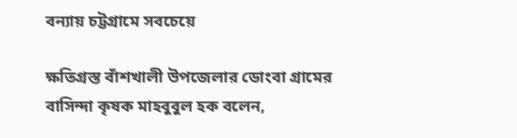বন্যায় চট্টগ্রামে সবচেয়ে

ক্ষতিগ্রস্ত বাঁশখালী উপজেলার ডোংবা গ্রামের বাসিন্দা কৃষক মাহবুবুল হক বলেন,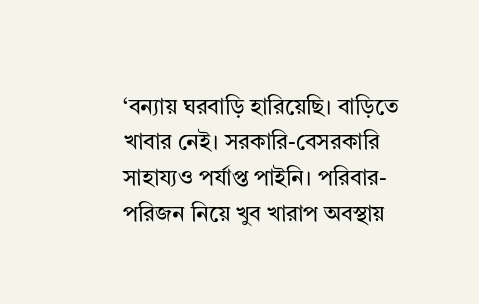‘বন্যায় ঘরবাড়ি হারিয়েছি। বাড়িতে খাবার নেই। সরকারি-বেসরকারি সাহায্যও পর্যাপ্ত পাইনি। পরিবার-পরিজন নিয়ে খুব খারাপ অবস্থায়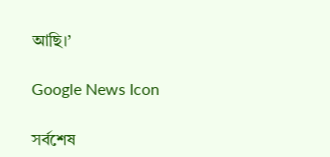আছি।’

Google News Icon

সর্বশেষ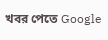খবর পেতে Google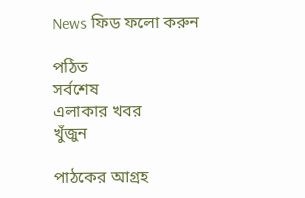News ফিড ফলো করুন

পঠিত
সর্বশেষ
এলাকার খবর
খুঁজুন

পাঠকের আগ্রহ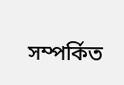সম্পর্কিত